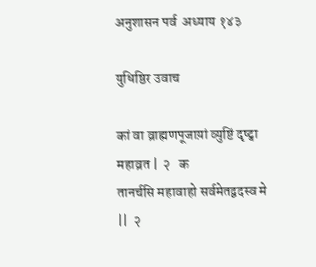अनुशासन पर्व  अध्याय १४३

युधिष्ठिर उवाच

कां वा व्राह्मणपूजाय़ां व्युष्टिं दृष्ट्वा महाव्रत |  २   क
तानर्चसि महावाहो सर्वमेतद्वदस्व मे ||  २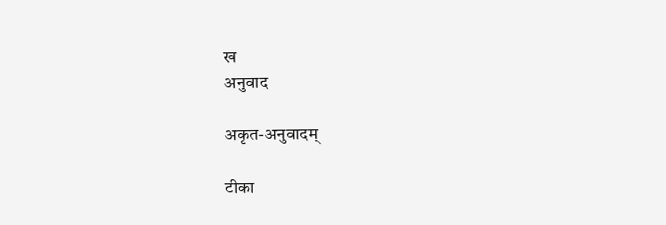ख
अनुवाद

अकृत-अनुवादम्

टीका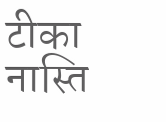टीका नास्ति